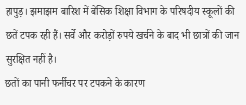हापुड़। झमाझम बारिश में बेसिक शिक्षा विभाग के परिषदीय स्कूलों की छतें टपक रही हैं। सर्वे और करोड़ों रुपये खर्चने के बाद भी छात्रों की जान सुरक्षित नहीं है।
छतों का पानी फर्नीचर पर टपकने के कारण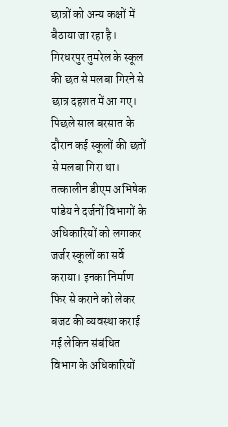छात्रों को अन्य कक्षों में बैठाया जा रहा है। गिरधरपुर तुमरेल के स्कूल की छत से मलबा गिरने से छात्र दहशत में आ गए।
पिछले साल बरसात के दौरान कई स्कूलों की छतों से मलबा गिरा था। तत्कालीन डीएम अभिषेक पांडेय ने दर्जनों विभागों के अधिकारियों को लगाकर जर्जर स्कूलों का सर्वे कराया। इनका निर्माण फिर से कराने को लेकर बजट की व्यवस्था कराई गई लेकिन संबंधित विभाग के अधिकारियों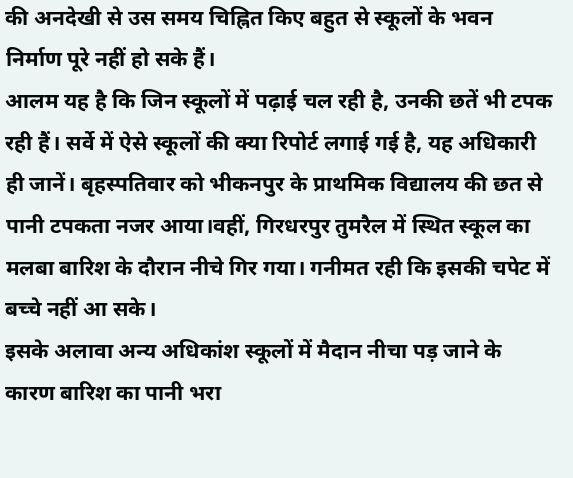की अनदेखी से उस समय चिह्नित किए बहुत से स्कूलों के भवन निर्माण पूरे नहीं हो सके हैं।
आलम यह है कि जिन स्कूलों में पढ़ाई चल रही है, उनकी छतें भी टपक रही हैं। सर्वे में ऐसे स्कूलों की क्या रिपोर्ट लगाई गई है, यह अधिकारी ही जानें। बृहस्पतिवार को भीकनपुर के प्राथमिक विद्यालय की छत से पानी टपकता नजर आया।वहीं, गिरधरपुर तुमरैल में स्थित स्कूल का मलबा बारिश के दौरान नीचे गिर गया। गनीमत रही कि इसकी चपेट में बच्चे नहीं आ सके।
इसके अलावा अन्य अधिकांश स्कूलों में मैदान नीचा पड़ जाने के कारण बारिश का पानी भरा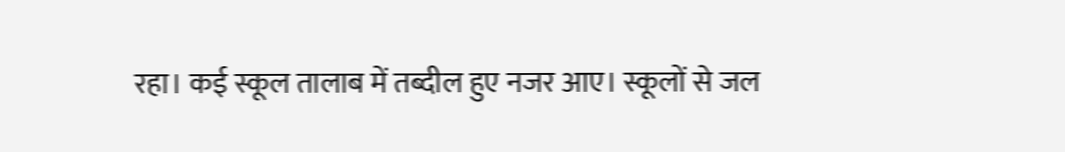रहा। कई स्कूल तालाब में तब्दील हुए नजर आए। स्कूलों से जल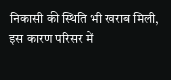निकासी की स्थिति भी खराब मिली, इस कारण परिसर में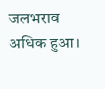जलभराव अधिक हुआ।